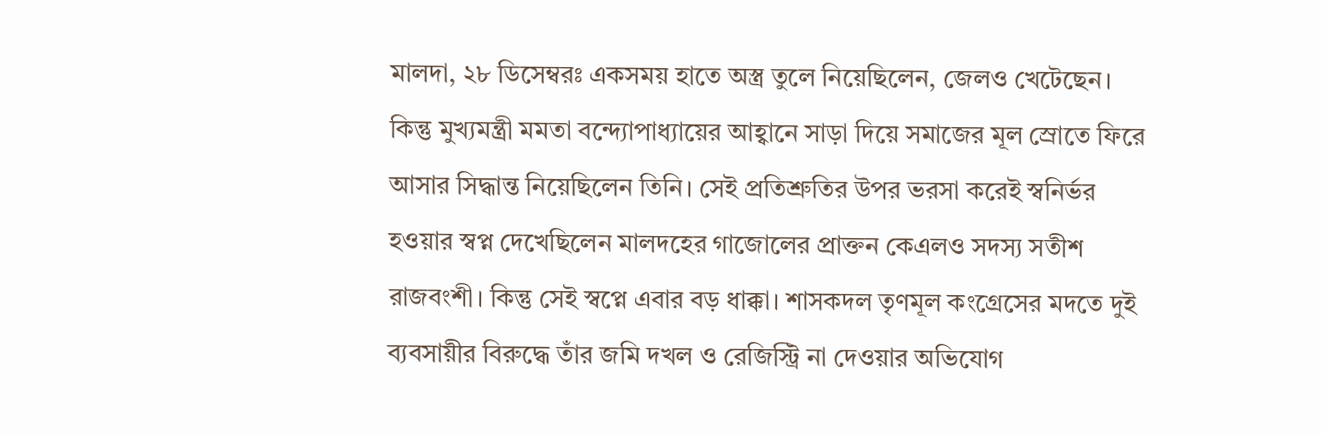মালদা, ২৮ ডিসেম্বরঃ একসময় হাতে অস্ত্র তুলে নিয়েছিলেন, জেলও খেটেছেন। কিন্তু মুখ্যমন্ত্রী মমতা বন্দ্যোপাধ্যায়ের আহ্বানে সাড়া দিয়ে সমাজের মূল স্রোতে ফিরে আসার সিদ্ধান্ত নিয়েছিলেন তিনি। সেই প্রতিশ্রুতির উপর ভরসা করেই স্বনির্ভর হওয়ার স্বপ্ন দেখেছিলেন মালদহের গাজোলের প্রাক্তন কেএলও সদস্য সতীশ রাজবংশী। কিন্তু সেই স্বপ্নে এবার বড় ধাক্কা। শাসকদল তৃণমূল কংগ্রেসের মদতে দুই ব্যবসায়ীর বিরুদ্ধে তাঁর জমি দখল ও রেজিস্ট্রি না দেওয়ার অভিযোগ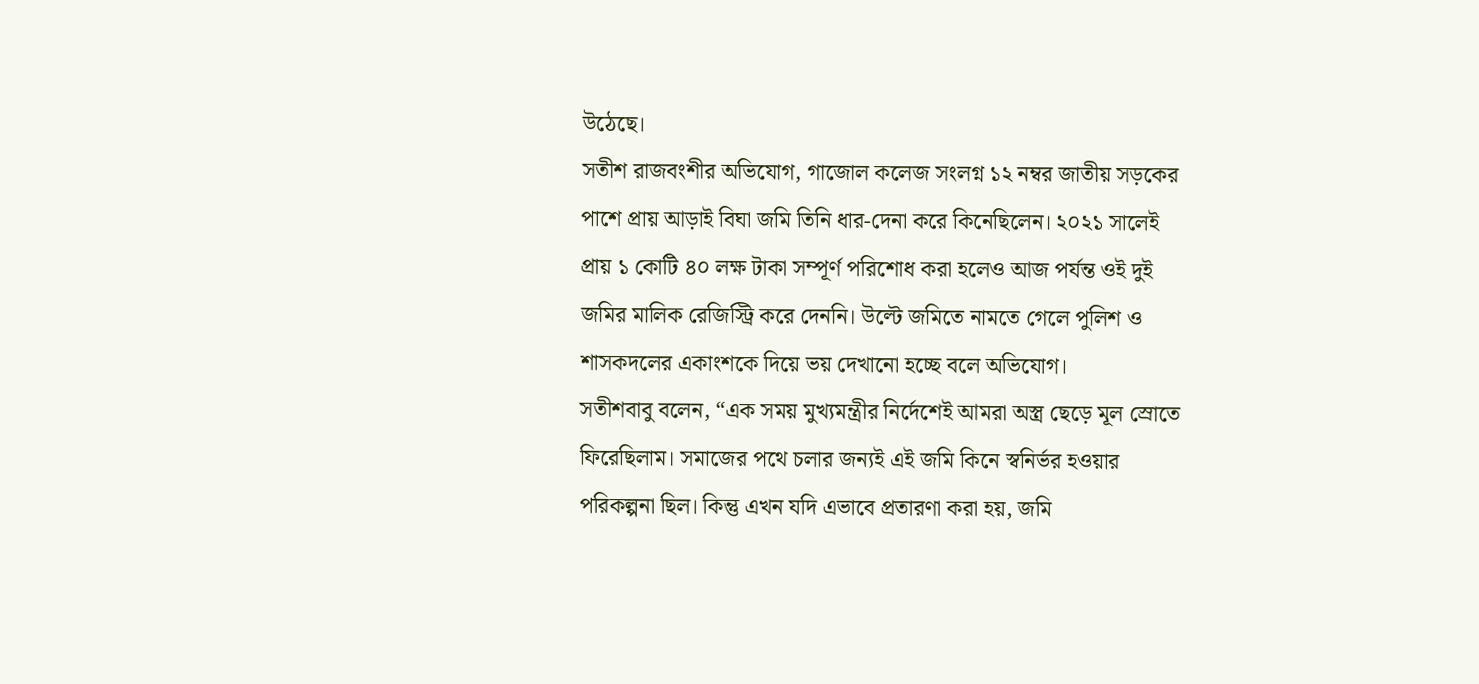উঠেছে।
সতীশ রাজবংশীর অভিযোগ, গাজোল কলেজ সংলগ্ন ১২ নম্বর জাতীয় সড়কের পাশে প্রায় আড়াই বিঘা জমি তিনি ধার-দেনা করে কিনেছিলেন। ২০২১ সালেই প্রায় ১ কোটি ৪০ লক্ষ টাকা সম্পূর্ণ পরিশোধ করা হলেও আজ পর্যন্ত ওই দুই জমির মালিক রেজিস্ট্রি করে দেননি। উল্টে জমিতে নামতে গেলে পুলিশ ও শাসকদলের একাংশকে দিয়ে ভয় দেখানো হচ্ছে বলে অভিযোগ।
সতীশবাবু বলেন, “এক সময় মুখ্যমন্ত্রীর নির্দেশেই আমরা অস্ত্র ছেড়ে মূল স্রোতে ফিরেছিলাম। সমাজের পথে চলার জন্যই এই জমি কিনে স্বনির্ভর হওয়ার পরিকল্পনা ছিল। কিন্তু এখন যদি এভাবে প্রতারণা করা হয়, জমি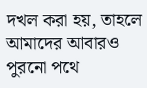দখল করা হয়, তাহলে আমাদের আবারও পুরনো পথে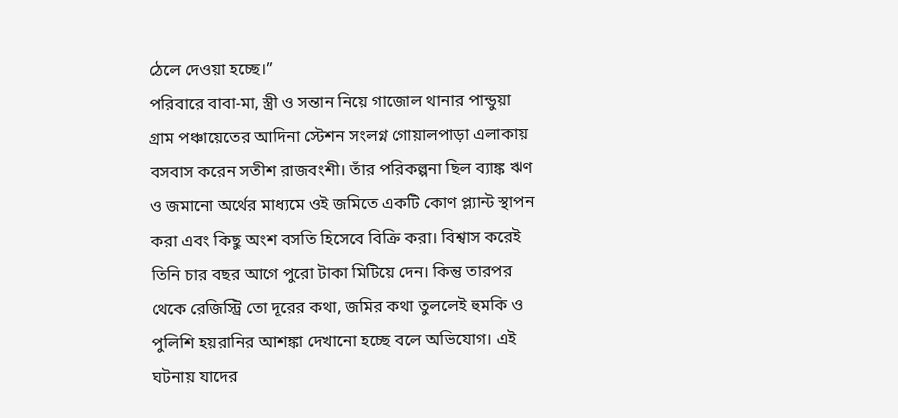ঠেলে দেওয়া হচ্ছে।”
পরিবারে বাবা-মা, স্ত্রী ও সন্তান নিয়ে গাজোল থানার পান্ডুয়া গ্রাম পঞ্চায়েতের আদিনা স্টেশন সংলগ্ন গোয়ালপাড়া এলাকায় বসবাস করেন সতীশ রাজবংশী। তাঁর পরিকল্পনা ছিল ব্যাঙ্ক ঋণ ও জমানো অর্থের মাধ্যমে ওই জমিতে একটি কোণ প্ল্যান্ট স্থাপন করা এবং কিছু অংশ বসতি হিসেবে বিক্রি করা। বিশ্বাস করেই তিনি চার বছর আগে পুরো টাকা মিটিয়ে দেন। কিন্তু তারপর থেকে রেজিস্ট্রি তো দূরের কথা, জমির কথা তুললেই হুমকি ও পুলিশি হয়রানির আশঙ্কা দেখানো হচ্ছে বলে অভিযোগ। এই ঘটনায় যাদের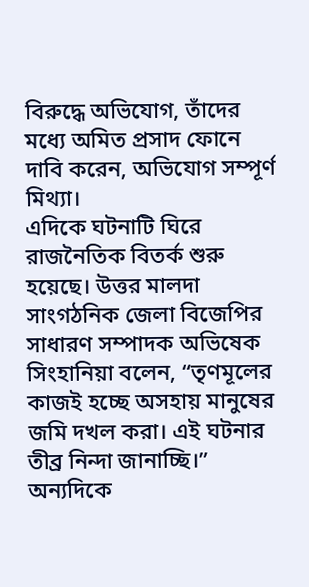বিরুদ্ধে অভিযোগ, তাঁদের মধ্যে অমিত প্রসাদ ফোনে দাবি করেন, অভিযোগ সম্পূর্ণ মিথ্যা।
এদিকে ঘটনাটি ঘিরে রাজনৈতিক বিতর্ক শুরু হয়েছে। উত্তর মালদা সাংগঠনিক জেলা বিজেপির সাধারণ সম্পাদক অভিষেক সিংহানিয়া বলেন, “তৃণমূলের কাজই হচ্ছে অসহায় মানুষের জমি দখল করা। এই ঘটনার তীব্র নিন্দা জানাচ্ছি।”
অন্যদিকে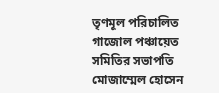তৃণমূল পরিচালিত গাজোল পঞ্চায়েত সমিতির সভাপতি মোজাম্মেল হোসেন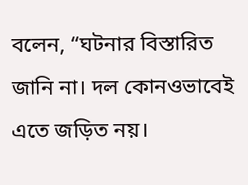বলেন, “ঘটনার বিস্তারিত জানি না। দল কোনওভাবেই এতে জড়িত নয়।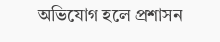অভিযোগ হলে প্রশাসন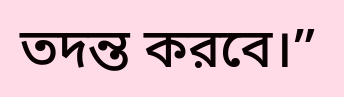তদন্ত করবে।”